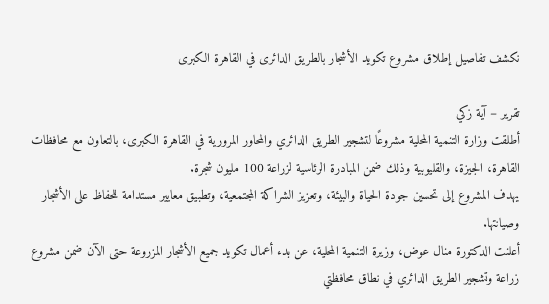نكشف تفاصيل إطلاق مشروع تكويد الأشجار بالطريق الدائرى في القاهرة الكبرى

تقرير – آية زكي
أطلقت وزارة التنمية المحلية مشروعًا لتشجير الطريق الدائري والمحاور المرورية في القاهرة الكبرى، بالتعاون مع محافظات القاهرة، الجيزة، والقليوبية وذلك ضمن المبادرة الرئاسية لزراعة 100 مليون شجرة.
يهدف المشروع إلى تحسين جودة الحياة والبيئة، وتعزيز الشراكة المجتمعية، وتطبيق معايير مستدامة للحفاظ على الأشجار وصيانتها.
أعلنت الدكتورة منال عوض، وزيرة التنمية المحلية، عن بدء أعمال تكويد جميع الأشجار المزروعة حتى الآن ضمن مشروع زراعة وتشجير الطريق الدائري في نطاق محافظتي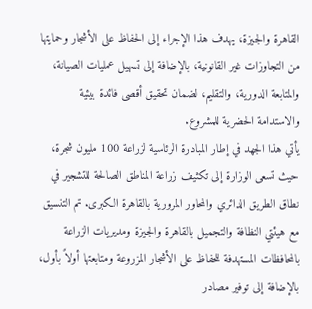القاهرة والجيزة، يهدف هذا الإجراء إلى الحفاظ على الأشجار وحمايتها من التجاوزات غير القانونية، بالإضافة إلى تسهيل عمليات الصيانة، والمتابعة الدورية، والتقليم، لضمان تحقيق أقصى فائدة بيئية والاستدامة الحضرية للمشروع.
يأتي هذا الجهد في إطار المبادرة الرئاسية لزراعة 100 مليون شجرة، حيث تسعى الوزارة إلى تكثيف زراعة المناطق الصالحة للتشجير في نطاق الطريق الدائري والمحاور المرورية بالقاهرة الكبرى. تم التنسيق مع هيئتي النظافة والتجميل بالقاهرة والجيزة ومديريات الزراعة بالمحافظات المستهدفة للحفاظ على الأشجار المزروعة ومتابعتها أولاً بأول، بالإضافة إلى توفير مصادر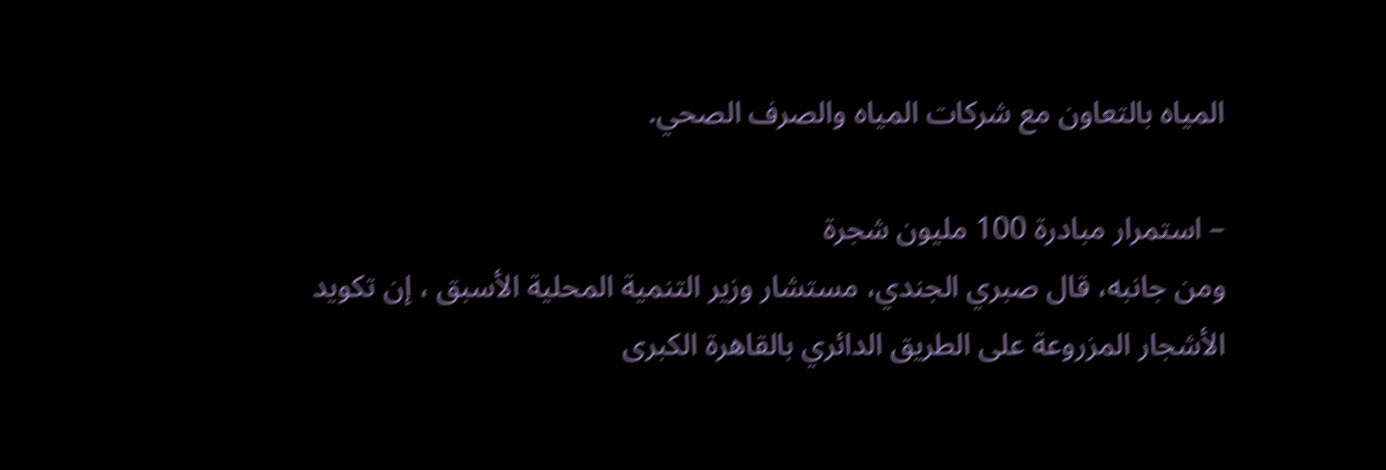المياه بالتعاون مع شركات المياه والصرف الصحي.

– استمرار مبادرة 100 مليون شجرة
ومن جانبه، قال صبري الجندي، مستشار وزير التنمية المحلية الأسبق ، إن تكويد الأشجار المزروعة على الطريق الدائري بالقاهرة الكبرى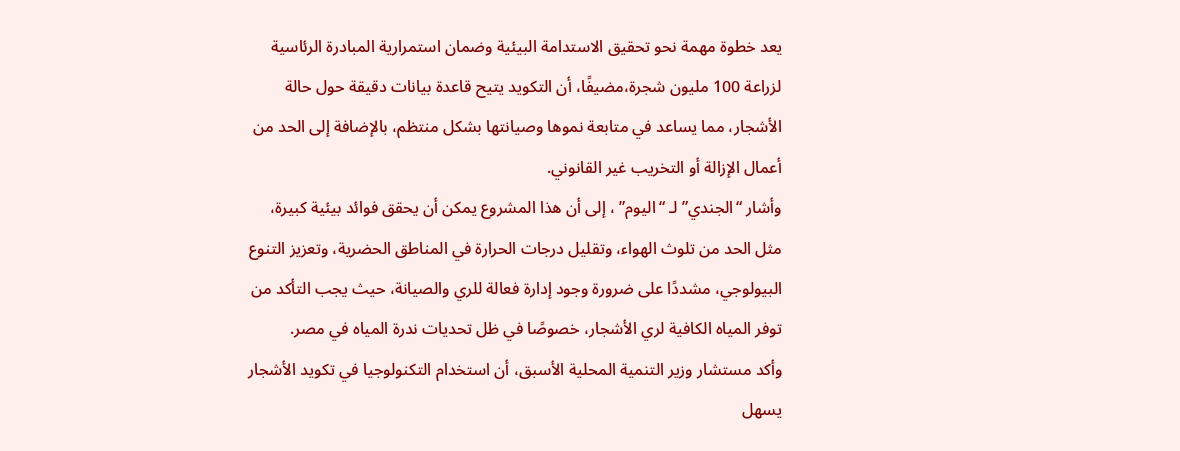يعد خطوة مهمة نحو تحقيق الاستدامة البيئية وضمان استمرارية المبادرة الرئاسية لزراعة 100 مليون شجرة،مضيفًا، أن التكويد يتيح قاعدة بيانات دقيقة حول حالة الأشجار، مما يساعد في متابعة نموها وصيانتها بشكل منتظم، بالإضافة إلى الحد من أعمال الإزالة أو التخريب غير القانوني.
وأشار “الجندي” لـ “اليوم” ، إلى أن هذا المشروع يمكن أن يحقق فوائد بيئية كبيرة، مثل الحد من تلوث الهواء، وتقليل درجات الحرارة في المناطق الحضرية، وتعزيز التنوع البيولوجي، مشددًا على ضرورة وجود إدارة فعالة للري والصيانة، حيث يجب التأكد من توفر المياه الكافية لري الأشجار، خصوصًا في ظل تحديات ندرة المياه في مصر.
وأكد مستشار وزير التنمية المحلية الأسبق، أن استخدام التكنولوجيا في تكويد الأشجار يسهل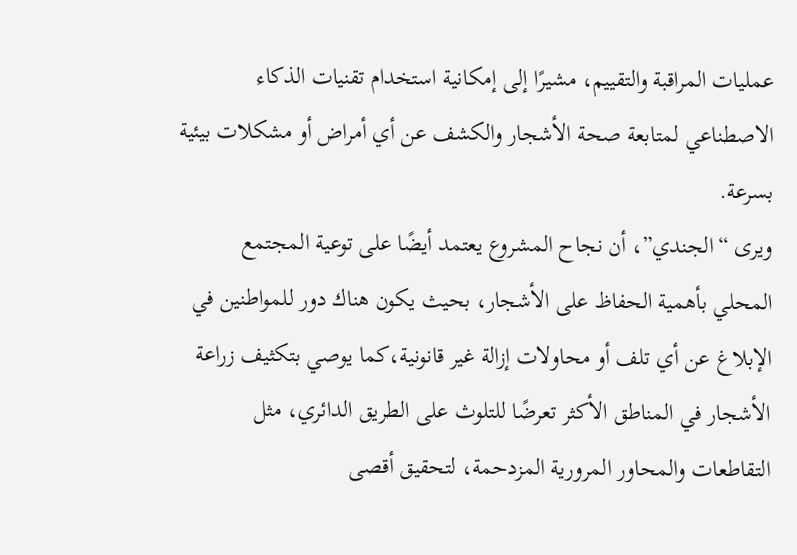عمليات المراقبة والتقييم، مشيرًا إلى إمكانية استخدام تقنيات الذكاء الاصطناعي لمتابعة صحة الأشجار والكشف عن أي أمراض أو مشكلات بيئية بسرعة.
ويرى “الجندي”، أن نجاح المشروع يعتمد أيضًا على توعية المجتمع المحلي بأهمية الحفاظ على الأشجار، بحيث يكون هناك دور للمواطنين في الإبلاغ عن أي تلف أو محاولات إزالة غير قانونية،كما يوصي بتكثيف زراعة الأشجار في المناطق الأكثر تعرضًا للتلوث على الطريق الدائري، مثل التقاطعات والمحاور المرورية المزدحمة، لتحقيق أقصى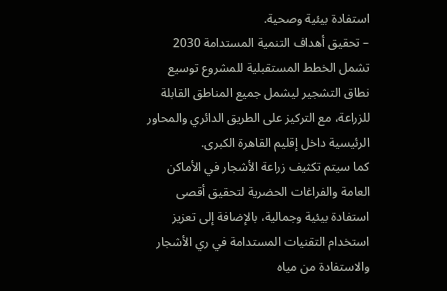استفادة بيئية وصحية.
– تحقيق أهداف التنمية المستدامة 2030
تشمل الخطط المستقبلية للمشروع توسيع نطاق التشجير ليشمل جميع المناطق القابلة للزراعة، مع التركيز على الطريق الدائري والمحاور الرئيسية داخل إقليم القاهرة الكبرى.
كما سيتم تكثيف زراعة الأشجار في الأماكن العامة والفراغات الحضرية لتحقيق أقصى استفادة بيئية وجمالية، بالإضافة إلى تعزيز استخدام التقنيات المستدامة في ري الأشجار والاستفادة من مياه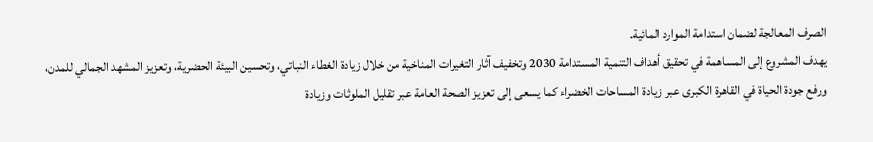الصرف المعالجة لضمان استدامة الموارد المائية.
يهدف المشروع إلى المساهمة في تحقيق أهداف التنمية المستدامة 2030 وتخفيف آثار التغيرات المناخية من خلال زيادة الغطاء النباتي، وتحسين البيئة الحضرية، وتعزيز المشهد الجمالي للمدن، ورفع جودة الحياة في القاهرة الكبرى عبر زيادة المساحات الخضراء كما يسعى إلى تعزيز الصحة العامة عبر تقليل الملوثات وزيادة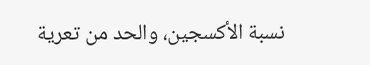نسبة الأكسجين، والحد من تعرية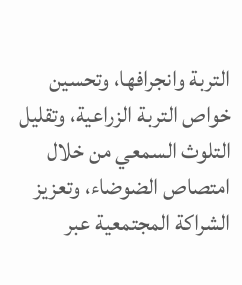التربة وانجرافها، وتحسين خواص التربة الزراعية، وتقليل التلوث السمعي من خلال امتصاص الضوضاء، وتعزيز الشراكة المجتمعية عبر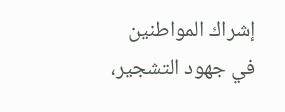إشراك المواطنين في جهود التشجير،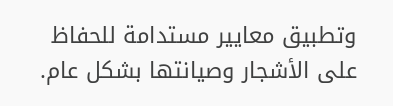وتطبيق معايير مستدامة للحفاظ على الأشجار وصيانتها بشكل عام.